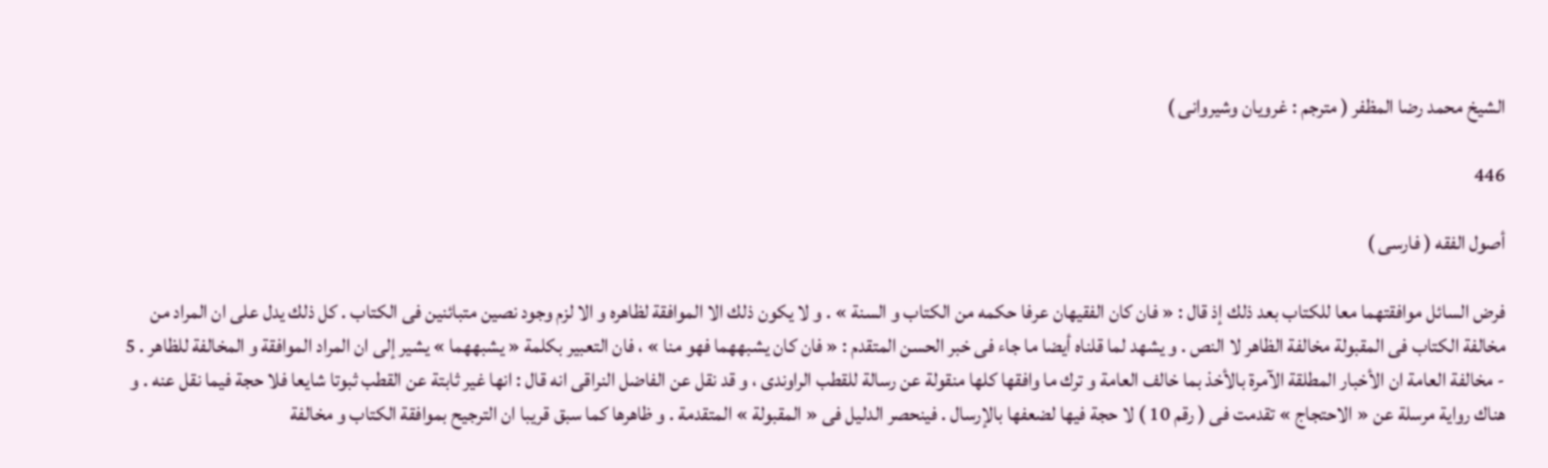الشيخ محمد رضا المظفر ( مترجم : غرويان وشيروانى )

446

أصول الفقه ( فارسى )

فرض السائل موافقتهما معا للكتاب بعد ذلك إذ قال : « فان كان الفقيهان عرفا حكمه من الكتاب و السنة » . و لا يكون ذلك الا الموافقة لظاهره و الا لزم وجود نصين متبائنين فى الكتاب . كل ذلك يدل على ان المراد من مخالفة الكتاب فى المقبولة مخالفة الظاهر لا النص . و يشهد لما قلناه أيضا ما جاء فى خبر الحسن المتقدم : « فان كان يشبههما فهو منا » ، فان التعبير بكلمة « يشبههما » يشير إلى ان المراد الموافقة و المخالفة للظاهر . 5 - مخالفة العامة ان الأخبار المطلقة الآمرة بالأخذ بما خالف العامة و ترك ما وافقها كلها منقولة عن رسالة للقطب الراوندى ، و قد نقل عن الفاضل النراقى انه قال : انها غير ثابتة عن القطب ثبوتا شايعا فلا حجة فيما نقل عنه . و هناك رواية مرسلة عن « الاحتجاج » تقدمت فى ( رقم 10 ) لا حجة فيها لضعفها بالإرسال . فينحصر الدليل فى « المقبولة » المتقدمة . و ظاهرها كما سبق قريبا ان الترجيح بموافقة الكتاب و مخالفة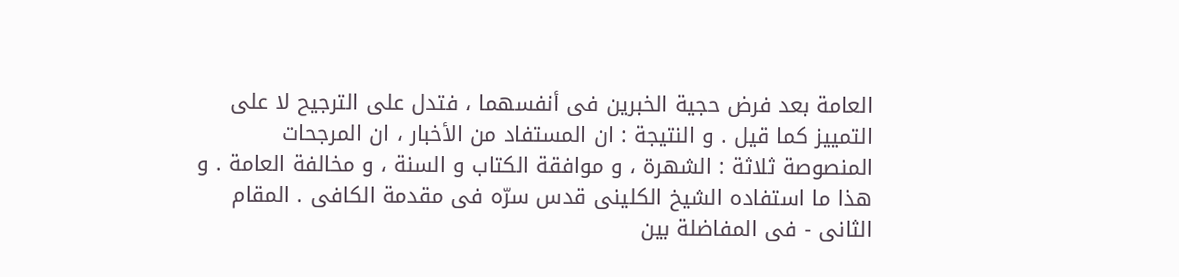العامة بعد فرض حجية الخبرين فى أنفسهما ، فتدل على الترجيح لا على التمييز كما قيل . و النتيجة : ان المستفاد من الأخبار ، ان المرجحات المنصوصة ثلاثة : الشهرة ، و موافقة الكتاب و السنة ، و مخالفة العامة . و هذا ما استفاده الشيخ الكلينى قدس سرّه فى مقدمة الكافى . المقام الثانى - فى المفاضلة بين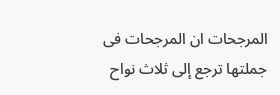المرجحات ان المرجحات فى جملتها ترجع إلى ثلاث نواح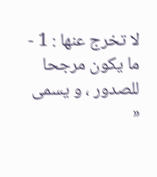لا تخرج عنها : 1 - ما يكون مرجحا للصدور ، و يسمى «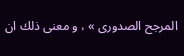المرجح الصدورى » ، و معنى ذلك ان